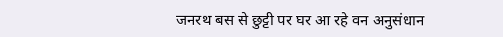जनरथ बस से छुट्टी पर घर आ रहे वन अनुसंधान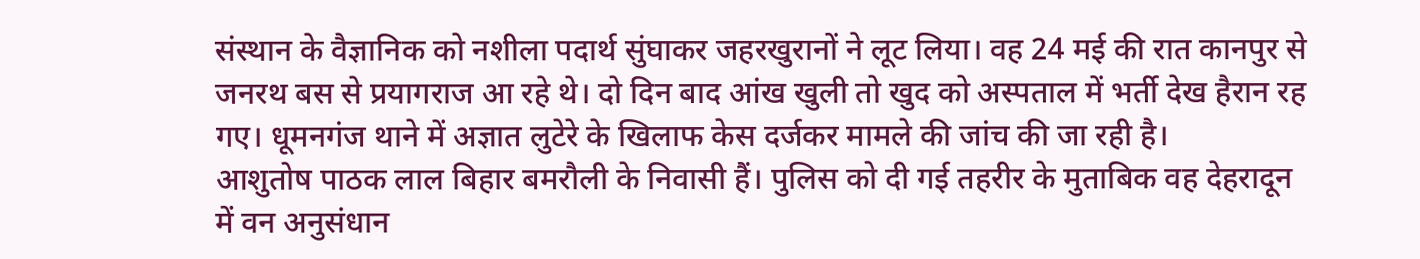संस्थान के वैज्ञानिक को नशीला पदार्थ सुंघाकर जहरखुरानों ने लूट लिया। वह 24 मई की रात कानपुर से जनरथ बस से प्रयागराज आ रहे थे। दो दिन बाद आंख खुली तो खुद को अस्पताल में भर्ती देख हैरान रह गए। धूमनगंज थाने में अज्ञात लुटेरे के खिलाफ केस दर्जकर मामले की जांच की जा रही है।
आशुतोष पाठक लाल बिहार बमरौली के निवासी हैं। पुलिस को दी गई तहरीर के मुताबिक वह देहरादून में वन अनुसंधान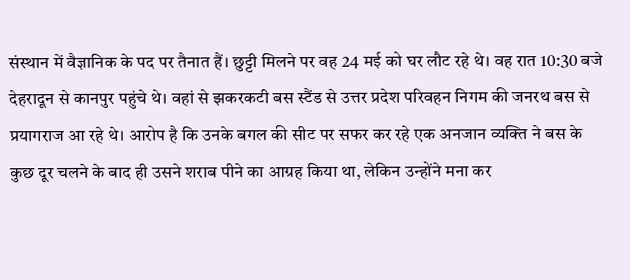संस्थान में वैज्ञानिक के पद पर तैनात हैं। छुट्टी मिलने पर वह 24 मई को घर लौट रहे थे। वह रात 10:30 बजे देहरादून से कानपुर पहुंचे थे। वहां से झकरकटी बस स्टैंड से उत्तर प्रदेश परिवहन निगम की जनरथ बस से प्रयागराज आ रहे थे। आरोप है कि उनके बगल की सीट पर सफर कर रहे एक अनजान व्यक्ति ने बस के कुछ दूर चलने के बाद ही उसने शराब पीने का आग्रह किया था, लेकिन उन्होंने मना कर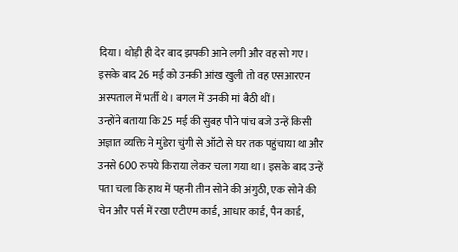दिया। थोड़ी ही देर बाद झपकी आने लगी और वह सो गए। इसके बाद 26 मई को उनकी आंख खुली तो वह एसआरएन अस्पताल में भर्ती थे। बगल में उनकी मां बैठी थीं।
उन्होंने बताया कि 25 मई की सुबह पौने पांच बजे उन्हें किसी अज्ञात व्यक्ति ने मुंडेरा चुंगी से ऑटो से घर तक पहुंचाया था और उनसे 600 रुपये किराया लेकर चला गया था। इसके बाद उन्हें पता चला कि हाथ में पहनी तीन सोने की अंगुठी, एक सोने की चेन और पर्स में रखा एटीएम कार्ड, आधार कार्ड, पैन कार्ड,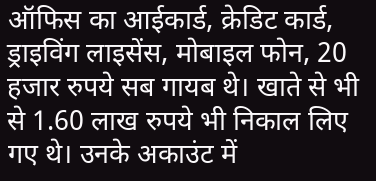ऑफिस का आईकार्ड, क्रेडिट कार्ड, ड्राइविंग लाइसेंस, मोबाइल फोन, 20 हजार रुपये सब गायब थे। खाते से भी से 1.60 लाख रुपये भी निकाल लिए गए थे। उनके अकाउंट में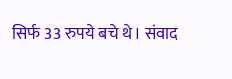सिर्फ 33 रुपये बचे थे। संवाद